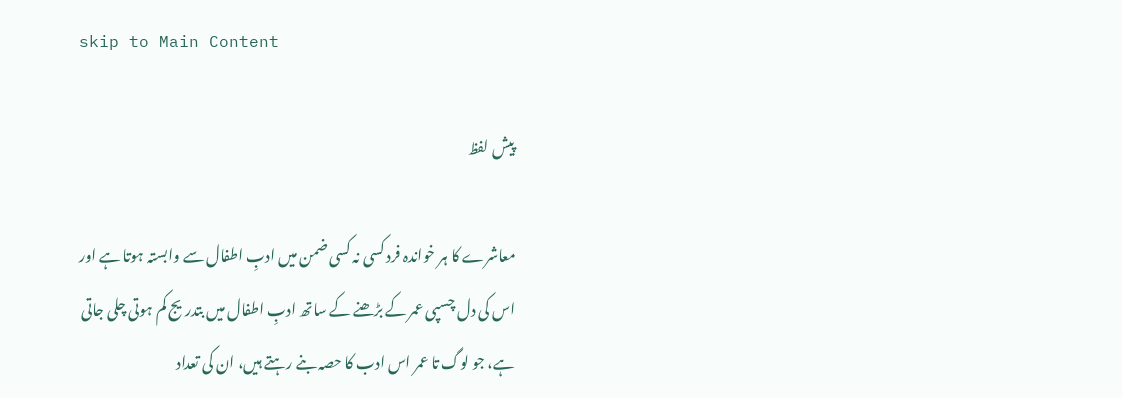skip to Main Content

پیش لفظ

معاشرے کا ہر خواندہ فرد کسی نہ کسی ضمن میں ادبِ اطفال سے وابستہ ہوتا ہے اور اس کی دل چسپی عمر کے بڑھنے کے ساتھ ادبِ اطفال میں بتدریج کم ہوتی چلی جاتی ہے، جو لوگ تا عمر اس ادب کا حصہ بنے رہتے ہیں، ان کی تعداد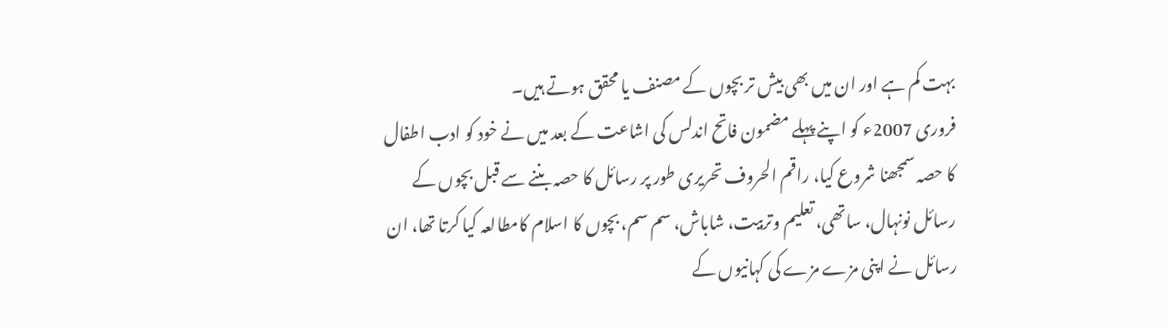بہت کم ہے اور ان میں بھی بیش تر بچوں کے مصنف یا محقق ہوتے ہیں۔
فروری 2007ء کو اپنے پہلے مضمون فاتح اندلس کی اشاعت کے بعد میں نے خود کو ادب اطفال کا حصہ سمجھنا شروع کیا، راقم الحروف تحریری طور پر رسائل کا حصہ بننے سے قبل بچوں کے رسائل نونہال، ساتھی، تعلیم وتربیت، شاباش، سم سم، بچوں کا اسلام کامطالعہ کیا کرتا تھا، ان رسائل نے اپنی مزے مزے کی کہانیوں کے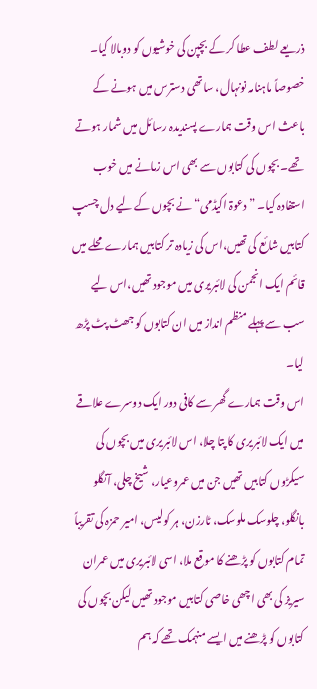ذریعے لطف عطا کر کے بچپن کی خوشیوں کو دوبالا کیا۔ خصوصاً ماہنامہ نونہال، ساتھی دسترس میں ہونے کے باعث اس وقت ہمارے پسندیدہ رسائل میں شمار ہوتے تھے۔ بچوں کی کتابوں سے بھی اس زمانے میں خوب استفادہ کیا۔ ”دعوۃ اکیڈمی“ نے بچوں کے لیے دل چسپ کتابیں شائع کی تھیں،اس کی زیادہ تر کتابیں ہمارے محلے میں قائم ایک انجمن کی لائبریری میں موجود تھیں،اس لیے سب سے پہلے منظم انداز میں ان کتابوں کو جھٹ پٹ پڑھ لیا۔
اس وقت ہمارے گھر سے کافی دور ایک دوسرے علاقے میں ایک لائبریری کا پتا چلا، اس لائبریری میں بچوں کی سیکڑوں کتابیں تھیں جن میں عمروعیار، شیخ چلی، آنگلو بانگلو، چلوسک ملوسک، ٹارزن، ہر کولیس، امیر حمزہ کی تقریباً تمام کتابوں کو پڑھنے کا موقع ملا، اسی لائبریری میں عمران سیریز کی بھی اچھی خاصی کتابیں موجود تھیں لیکن بچوں کی کتابوں کو پڑھنے میں ایسے منہمک تھے کہ ہم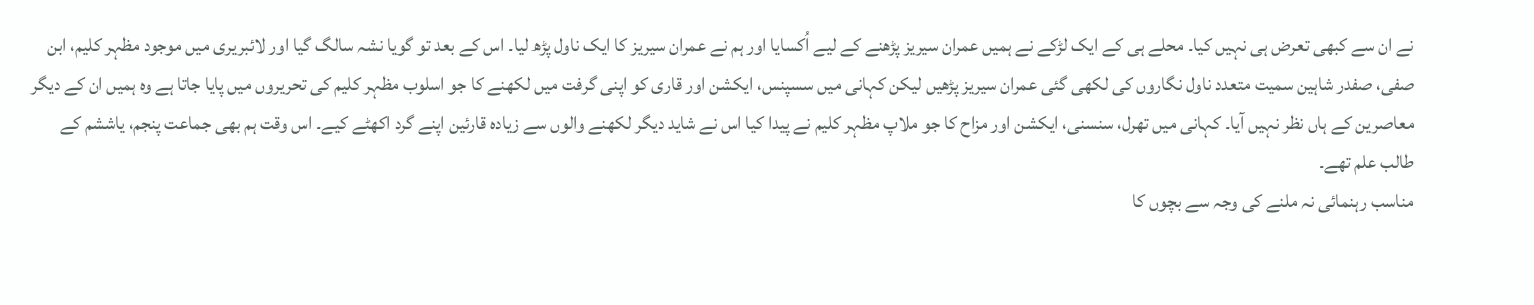نے ان سے کبھی تعرض ہی نہیں کیا۔ محلے ہی کے ایک لڑکے نے ہمیں عمران سیریز پڑھنے کے لیے اُکسایا اور ہم نے عمران سیریز کا ایک ناول پڑھ لیا۔ اس کے بعد تو گویا نشہ سالگ گیا اور لائبریری میں موجود مظہر کلیم، ابن صفی، صفدر شاہین سمیت متعدد ناول نگاروں کی لکھی گئی عمران سیریز پڑھیں لیکن کہانی میں سسپنس، ایکشن اور قاری کو اپنی گرفت میں لکھنے کا جو اسلوب مظہر کلیم کی تحریروں میں پایا جاتا ہے وہ ہمیں ان کے دیگر معاصرین کے ہاں نظر نہیں آیا۔ کہانی میں تھرل، سنسنی، ایکشن اور مزاح کا جو ملاپ مظہر کلیم نے پیدا کیا اس نے شاید دیگر لکھنے والوں سے زیادہ قارئین اپنے گرد اکھٹے کیے۔ اس وقت ہم بھی جماعت پنجم، یاششم کے طالب علم تھے۔
مناسب رہنمائی نہ ملنے کی وجہ سے بچوں کا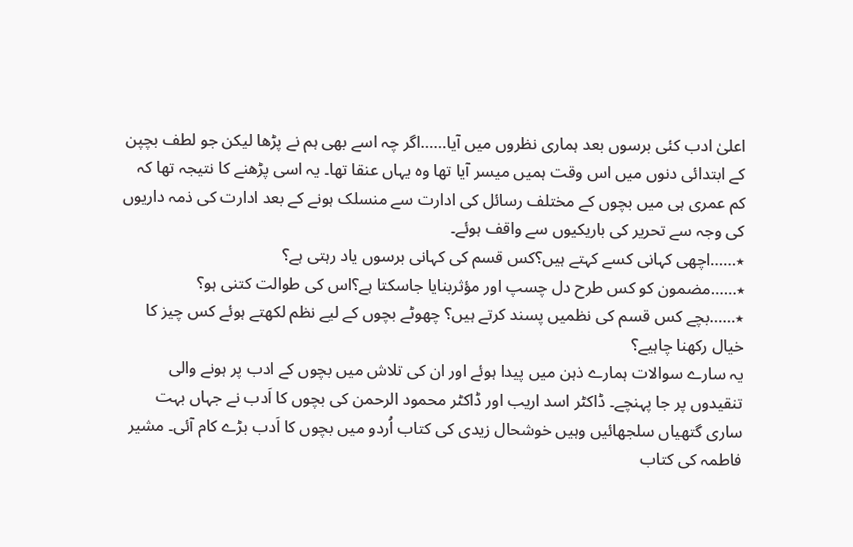اعلیٰ ادب کئی برسوں بعد ہماری نظروں میں آیا……اگر چہ اسے بھی ہم نے پڑھا لیکن جو لطف بچپن کے ابتدائی دنوں میں اس وقت ہمیں میسر آیا تھا وہ یہاں عنقا تھا۔ یہ اسی پڑھنے کا نتیجہ تھا کہ کم عمری ہی میں بچوں کے مختلف رسائل کی ادارت سے منسلک ہونے کے بعد ادارت کی ذمہ داریوں کی وجہ سے تحریر کی باریکیوں سے واقف ہوئے۔
٭……اچھی کہانی کسے کہتے ہیں؟کس قسم کی کہانی برسوں یاد رہتی ہے؟
٭……مضمون کو کس طرح دل چسپ اور مؤثربنایا جاسکتا ہے؟اس کی طوالت کتنی ہو؟
٭……بچے کس قسم کی نظمیں پسند کرتے ہیں؟ چھوٹے بچوں کے لیے نظم لکھتے ہوئے کس چیز کا خیال رکھنا چاہیے؟
یہ سارے سوالات ہمارے ذہن میں پیدا ہوئے اور ان کی تلاش میں بچوں کے ادب پر ہونے والی تنقیدوں پر جا پہنچے۔ ڈاکٹر اسد اریب اور ڈاکٹر محمود الرحمن کی بچوں کا اَدب نے جہاں بہت ساری گتھیاں سلجھائیں وہیں خوشحال زیدی کی کتاب اُردو میں بچوں کا اَدب بڑے کام آئی۔ مشیر فاطمہ کی کتاب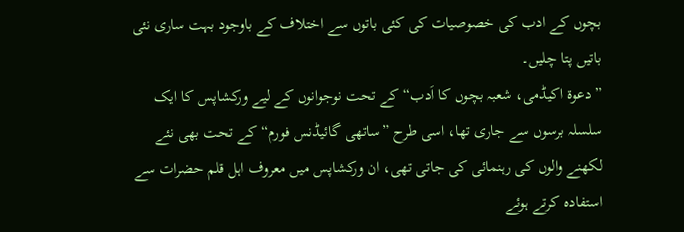بچوں کے ادب کی خصوصیات کی کئی باتوں سے اختلاف کے باوجود بہت ساری نئی باتیں پتا چلیں۔
”دعوۃ اکیڈمی، شعبہ بچوں کا اَدب“ کے تحت نوجوانوں کے لیے ورکشاپس کا ایک سلسلہ برسوں سے جاری تھا، اسی طرح ”ساتھی گائیڈنس فورم“کے تحت بھی نئے لکھنے والوں کی رہنمائی کی جاتی تھی، ان ورکشاپس میں معروف اہل قلم حضرات سے استفادہ کرتے ہوئے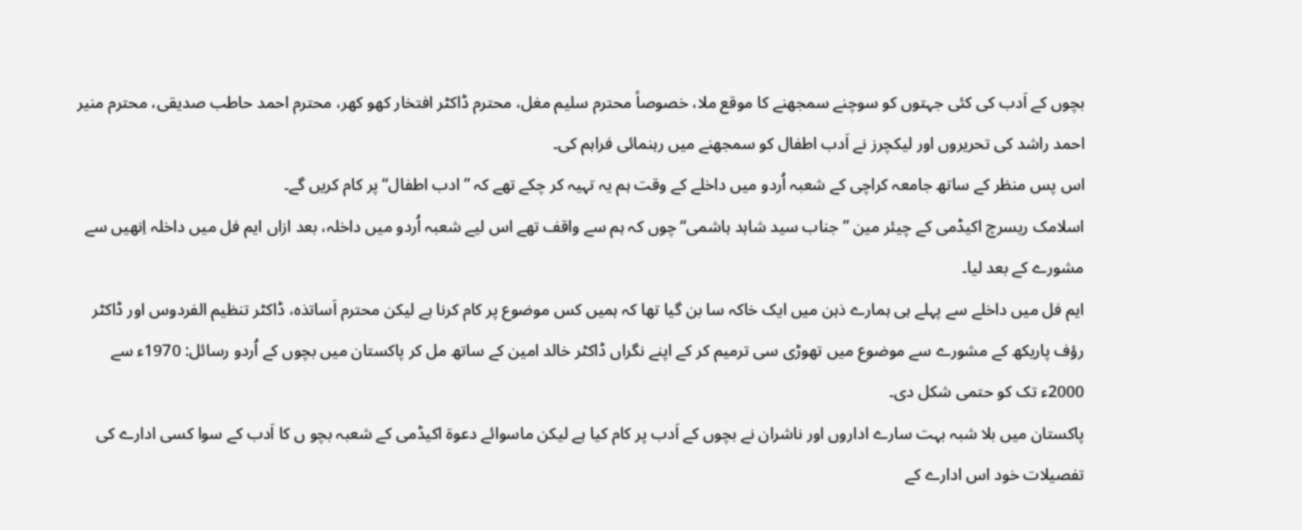بچوں کے اَدب کی کئی جہتوں کو سوچنے سمجھنے کا موقع ملا، خصوصاً محترم سلیم مغل، محترم ڈاکٹر افتخار کھو کھر، محترم احمد حاطب صدیقی، محترم منیر احمد راشد کی تحریروں اور لیکچرز نے اَدب اطفال کو سمجھنے میں رہنمائی فراہم کی۔
اس پس منظر کے ساتھ جامعہ کراچی کے شعبہ اُردو میں داخلے کے وقت ہم یہ تہیہ کر چکے تھے کہ ”ادب اطفال“ پر کام کریں گے۔
اسلامک ریسرچ اکیڈمی کے چیئر مین ”جناب سید شاہد ہاشمی“ چوں کہ ہم سے واقف تھے اس لیے شعبہ اُردو میں داخلہ، بعد ازاں ایم فل میں داخلہ اِنھیں سے مشورے کے بعد لیا۔
ایم فل میں داخلے سے پہلے ہی ہمارے ذہن میں ایک خاکہ سا بن گیا تھا کہ ہمیں کس موضوع پر کام کرنا ہے لیکن محترم اَساتذہ، ڈاکٹر تنظیم الفردوس اور ڈاکٹر رؤف پاریکھ کے مشورے سے موضوع میں تھوڑی سی ترمیم کر کے اپنے نگراں ڈاکٹر خالد امین کے ساتھ مل کر پاکستان میں بچوں کے اُردو رسائل: 1970ء سے 2000ء تک کو حتمی شکل دی۔
پاکستان میں بلا شبہ بہت سارے اداروں اور ناشران نے بچوں کے اَدب پر کام کیا ہے لیکن ماسوائے دعوۃ اکیڈمی کے شعبہ بچو ں کا اَدب کے سوا کسی ادارے کی تفصیلات خود اس ادارے کے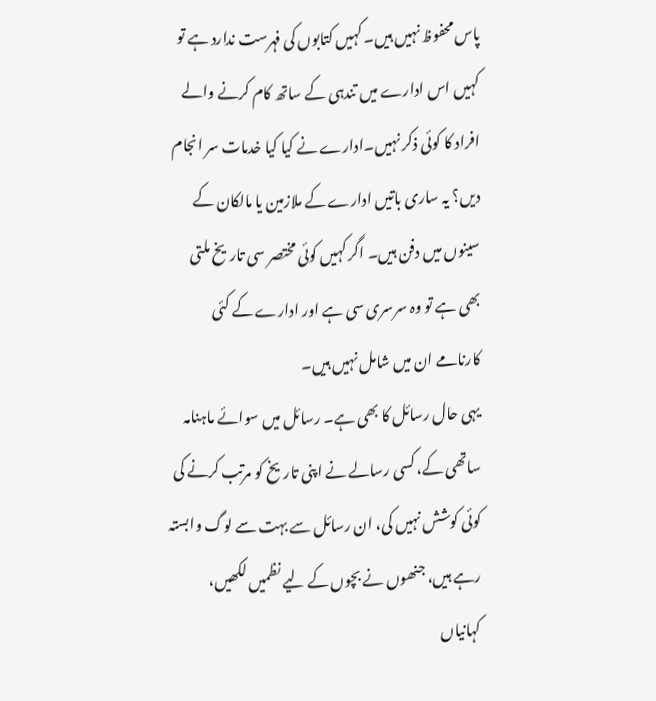پاس محفوظ نہیں ہیں۔ کہیں کتابوں کی فہرست ندارد ہے تو کہیں اس ادارے میں تندہی کے ساتھ کام کرنے والے افراد کا کوئی ذکر نہیں۔ادارے نے کیا کیا خدمات سر انجام دیں؟ یہ ساری باتیں ادارے کے ملازمین یا مالکان کے سینوں میں دفن ہیں۔ اگر کہیں کوئی مختصر سی تاریخ ملتی بھی ہے تو وہ سرسری سی ہے اور ادارے کے کئی کارنامے ان میں شامل نہیں ہیں۔
یہی حال رسائل کا بھی ہے۔ رسائل میں سوائے ماہنامہ ساتھی کے، کسی رسالے نے اپنی تاریخ کو مرتب کرنے کی کوئی کوشش نہیں کی، ان رسائل سے بہت سے لوگ وابستہ رہے ہیں، جنھوں نے بچوں کے لیے نظمیں لکھیں، کہانیاں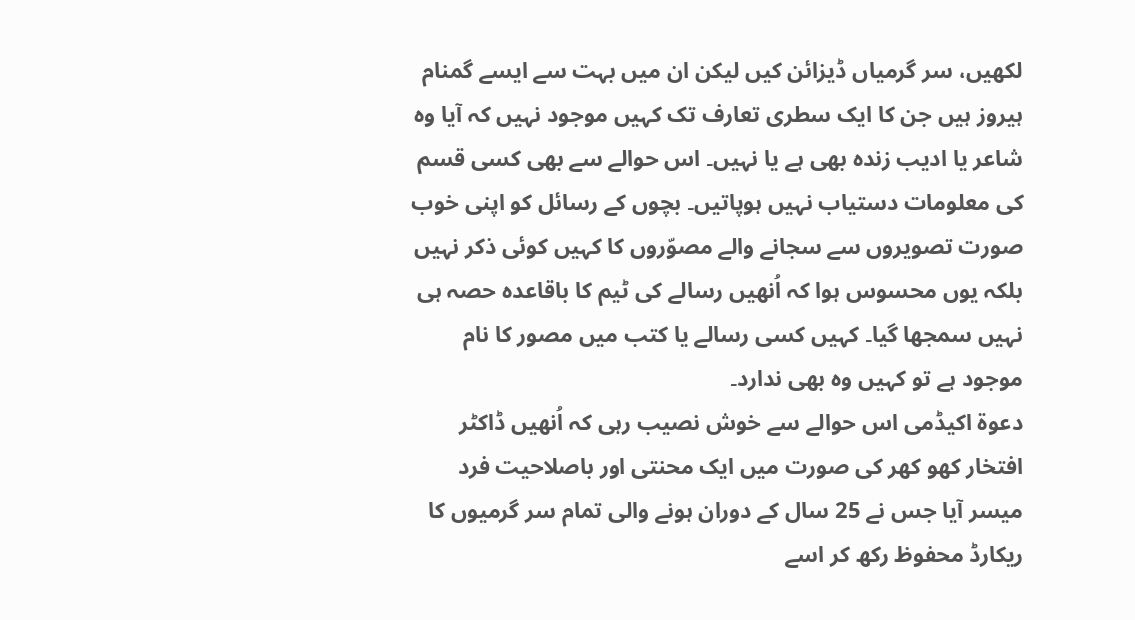لکھیں، سر گرمیاں ڈیزائن کیں لیکن ان میں بہت سے ایسے گمنام ہیروز ہیں جن کا ایک سطری تعارف تک کہیں موجود نہیں کہ آیا وہ شاعر یا ادیب زندہ بھی ہے یا نہیں۔ اس حوالے سے بھی کسی قسم کی معلومات دستیاب نہیں ہوپاتیں۔ بچوں کے رسائل کو اپنی خوب صورت تصویروں سے سجانے والے مصوّروں کا کہیں کوئی ذکر نہیں بلکہ یوں محسوس ہوا کہ اُنھیں رسالے کی ٹیم کا باقاعدہ حصہ ہی نہیں سمجھا گیا۔ کہیں کسی رسالے یا کتب میں مصور کا نام موجود ہے تو کہیں وہ بھی ندارد۔
دعوۃ اکیڈمی اس حوالے سے خوش نصیب رہی کہ اُنھیں ڈاکٹر افتخار کھو کھر کی صورت میں ایک محنتی اور باصلاحیت فرد میسر آیا جس نے 25 سال کے دوران ہونے والی تمام سر گرمیوں کا ریکارڈ محفوظ رکھ کر اسے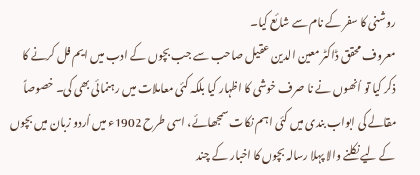روشنی کا سفر کے نام سے شائع کیا۔
معروف محقق ڈاکٹر معین الدین عقیل صاحب سے جب بچوں کے ادب میں ایم فل کرنے کا ذکر کیا تو اُنھوں نے نا صرف خوشی کا اظہار کیا بلکہ کئی معاملات میں رہنمائی بھی کی۔ خصوصاً مقالے کی ابواب بندی میں کئی اہم نکات سمجھائے، اسی طرح 1902ء میں اُردو زبان میں بچوں کے لیے نکلنے والا پہلا رسالہ بچوں کا اخبار کے چند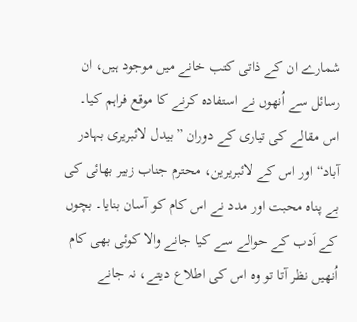شمارے ان کے ذاتی کتب خانے میں موجود ہیں، ان رسائل سے اُنھوں نے استفادہ کرنے کا موقع فراہم کیا۔
اس مقالے کی تیاری کے دوران ”بیدل لائبریری بہادر آباد“ اور اس کے لائبریرین، محترم جناب زبیر بھائی کی بے پناہ محبت اور مدد نے اس کام کو آسان بنایا۔ بچوں کے اَدب کے حوالے سے کیا جانے والا کوئی بھی کام اُنھیں نظر آتا تو وہ اس کی اطلاع دیتے، نہ جانے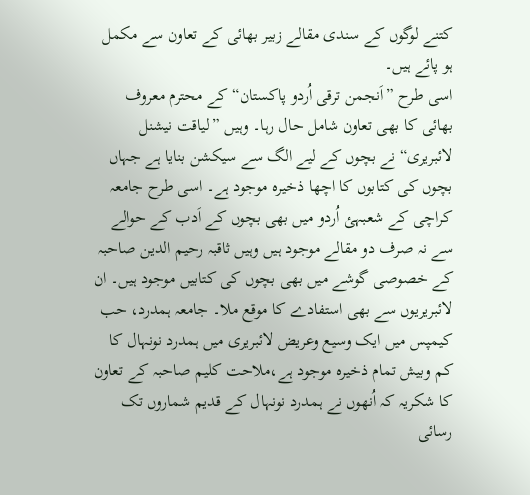کتنے لوگوں کے سندی مقالے زبیر بھائی کے تعاون سے مکمل ہو پائے ہیں۔
اسی طرح ”اَنجمن ترقی اُردو پاکستان“ کے محترم معروف بھائی کا بھی تعاون شامل حال رہا۔ وہیں ”لیاقت نیشنل لائبریری“ نے بچوں کے لیے الگ سے سیکشن بنایا ہے جہاں بچوں کی کتابوں کا اچھا ذخیرہ موجود ہے۔ اسی طرح جامعہ کراچی کے شعبہئ اُردو میں بھی بچوں کے اَدب کے حوالے سے نہ صرف دو مقالے موجود ہیں وہیں ثاقبہ رحیم الدین صاحبہ کے خصوصی گوشے میں بھی بچوں کی کتابیں موجود ہیں۔ ان لائبریریوں سے بھی استفادے کا موقع ملا۔ جامعہ ہمدرد، حب کیمپس میں ایک وسیع وعریض لائبریری میں ہمدرد نونہال کا کم وبیش تمام ذخیرہ موجود ہے،ملاحت کلیم صاحبہ کے تعاون کا شکریہ کہ اُنھوں نے ہمدرد نونہال کے قدیم شماروں تک رسائی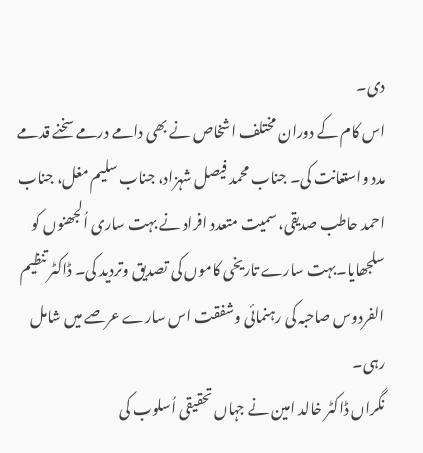دی۔
اس کام کے دوران مختلف اشخاص نے بھی دامے درمے سخنے قدمے مدد واستعانت کی۔ جناب محمد فیصل شہزاد، جناب سلیم مغل، جناب احمد حاطب صدیقی، سمیت متعدد افراد نے بہت ساری اُلجھنوں کو سلجھایا۔بہت سارے تاریخی کاموں کی تصدیق وتردید کی۔ ڈاکٹر تنظیم الفردوس صاحبہ کی رہنمائی وشفقت اس سارے عرصے میں شامل رہی۔
نگراں ڈاکٹر خالد امین نے جہاں تحقیقی اُسلوب کی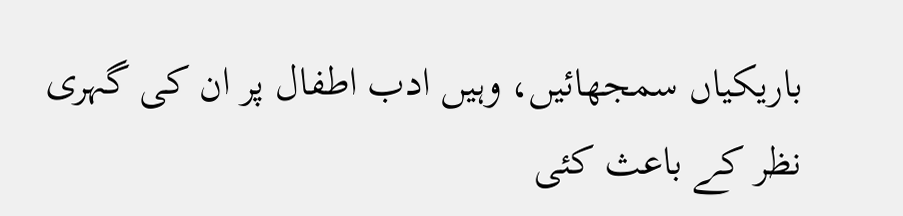باریکیاں سمجھائیں، وہیں ادب اطفال پر ان کی گہری نظر کے باعث کئی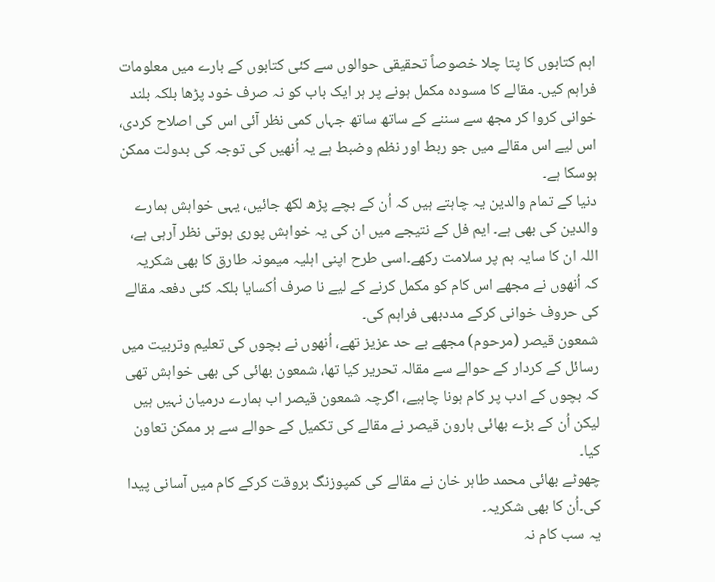اہم کتابوں کا پتا چلا خصوصاً تحقیقی حوالوں سے کئی کتابوں کے بارے میں معلومات فراہم کیں۔ مقالے کا مسودہ مکمل ہونے پر ہر ایک باب کو نہ صرف خود پڑھا بلکہ بلند خوانی کروا کر مجھ سے سننے کے ساتھ ساتھ جہاں کمی نظر آئی اس کی اصلاح کردی، اس لیے اس مقالے میں جو ربط اور نظم وضبط ہے یہ اُنھیں کی توجہ کی بدولت ممکن ہوسکا ہے۔
دنیا کے تمام والدین یہ چاہتے ہیں کہ اُن کے بچے پڑھ لکھ جائیں، یہی خواہش ہمارے والدین کی بھی ہے۔ ایم فل کے نتیجے میں ان کی یہ خواہش پوری ہوتی نظر آرہی ہے، اللہ ان کا سایہ ہم پر سلامت رکھے۔اسی طرح اپنی اہلیہ میمونہ طارق کا بھی شکریہ کہ اُنھوں نے مجھے اس کام کو مکمل کرنے کے لیے نا صرف اُکسایا بلکہ کئی دفعہ مقالے کی حروف خوانی کرکے مددبھی فراہم کی۔
شمعون قیصر (مرحوم) مجھے بے حد عزیز تھے، اُنھوں نے بچوں کی تعلیم وتربیت میں رسائل کے کردار کے حوالے سے مقالہ تحریر کیا تھا، شمعون بھائی کی بھی خواہش تھی کہ بچوں کے ادب پر کام ہونا چاہیے، اگرچہ شمعون قیصر اب ہمارے درمیان نہیں ہیں لیکن اُن کے بڑے بھائی ہارون قیصر نے مقالے کی تکمیل کے حوالے سے ہر ممکن تعاون کیا۔
چھوٹے بھائی محمد طاہر خان نے مقالے کی کمپوزنگ بروقت کرکے کام میں آسانی پیدا کی۔اُن کا بھی شکریہ۔
یہ سب کام نہ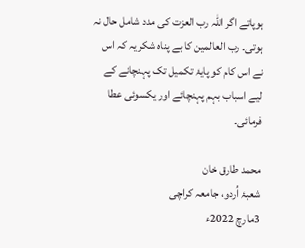ہوپاتے اگر اللہ رب العزت کی مدد شامل حال نہ ہوتی۔ رب العالمین کا بے پناہ شکریہ کہ اس نے اس کام کو پایۂ تکمیل تک پہنچانے کے لیے اسباب بہم پہنچائے اور یکسوئی عطا فرمائی۔

محمد طارق خان
شعبۂ اُردو، جامعہ کراچی
3مارچ 2022ء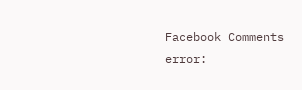Facebook Comments
error: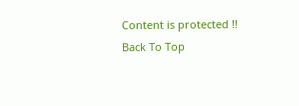Content is protected !!
Back To Top